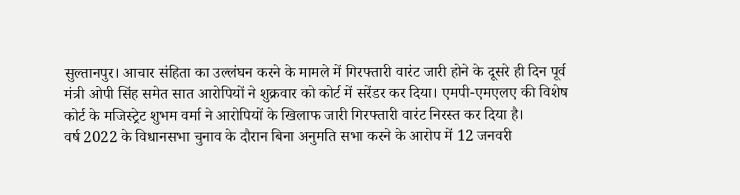सुल्तानपुर। आचार संहिता का उल्लंघन करने के मामले में गिरफ्तारी वारंट जारी होने के दूसरे ही दिन पूर्व मंत्री ओपी सिंह समेत सात आरोपियों ने शुक्रवार को कोर्ट में सरेंडर कर दिया। एमपी-एमएलए की विशेष कोर्ट के मजिस्ट्रेट शुभम वर्मा ने आरोपियों के खिलाफ जारी गिरफ्तारी वारंट निरस्त कर दिया है।
वर्ष 2022 के विधानसभा चुनाव के दौरान बिना अनुमति सभा करने के आरोप में 12 जनवरी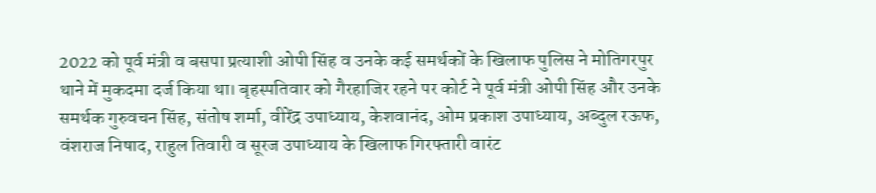2022 को पूर्व मंत्री व बसपा प्रत्याशी ओपी सिंह व उनके कई समर्थकों के खिलाफ पुलिस ने मोतिगरपुर थाने में मुकदमा दर्ज किया था। बृहस्पतिवार को गैरहाजिर रहने पर कोर्ट ने पूर्व मंत्री ओपी सिंह और उनके समर्थक गुरुवचन सिंह, संतोष शर्मा, वीरेंद्र उपाध्याय, केशवानंद, ओम प्रकाश उपाध्याय, अब्दुल रऊफ, वंशराज निषाद, राहुल तिवारी व सूरज उपाध्याय के खिलाफ गिरफ्तारी वारंट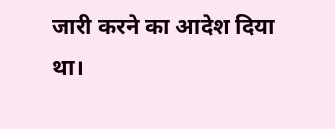जारी करने का आदेश दिया था।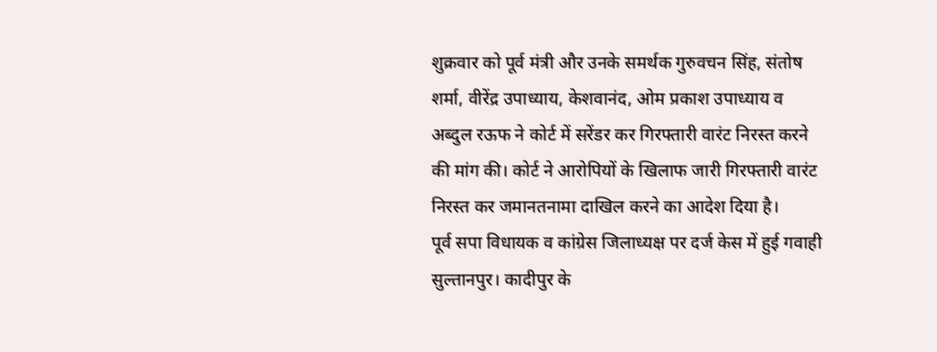शुक्रवार को पूर्व मंत्री और उनके समर्थक गुरुवचन सिंह, संतोष शर्मा, वीरेंद्र उपाध्याय, केशवानंद, ओम प्रकाश उपाध्याय व अब्दुल रऊफ ने कोर्ट में सरेंडर कर गिरफ्तारी वारंट निरस्त करने की मांग की। कोर्ट ने आरोपियों के खिलाफ जारी गिरफ्तारी वारंट निरस्त कर जमानतनामा दाखिल करने का आदेश दिया है।
पूर्व सपा विधायक व कांग्रेस जिलाध्यक्ष पर दर्ज केस में हुई गवाही
सुल्तानपुर। कादीपुर के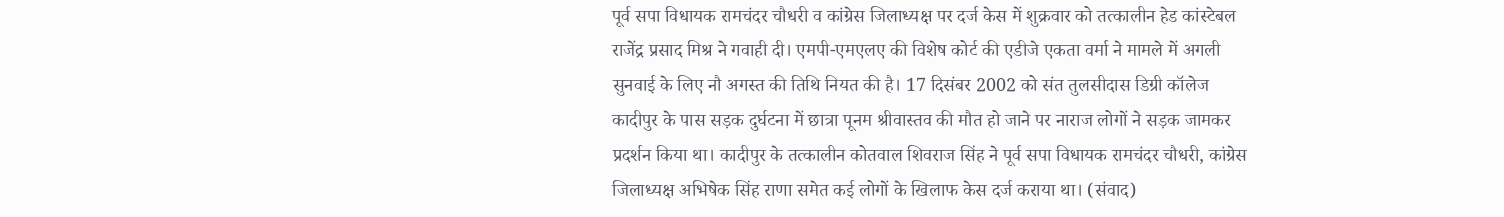पूर्व सपा विधायक रामचंदर चौधरी व कांग्रेस जिलाध्यक्ष पर दर्ज केस में शुक्रवार को तत्कालीन हेड कांस्टेबल राजेंद्र प्रसाद मिश्र ने गवाही दी। एमपी-एमएलए की विशेष कोर्ट की एडीजे एकता वर्मा ने मामले में अगली सुनवाई के लिए नौ अगस्त की तिथि नियत की है। 17 दिसंबर 2002 को संत तुलसीदास डिग्री कॉलेज कादीपुर के पास सड़क दुर्घटना में छात्रा पूनम श्रीवास्तव की मौत हो जाने पर नाराज लोगों ने सड़क जामकर प्रदर्शन किया था। कादीपुर के तत्कालीन कोतवाल शिवराज सिंह ने पूर्व सपा विधायक रामचंदर चौधरी, कांग्रेस जिलाध्यक्ष अभिषेक सिंह राणा समेत कई लोगों के खिलाफ केस दर्ज कराया था। (संवाद)